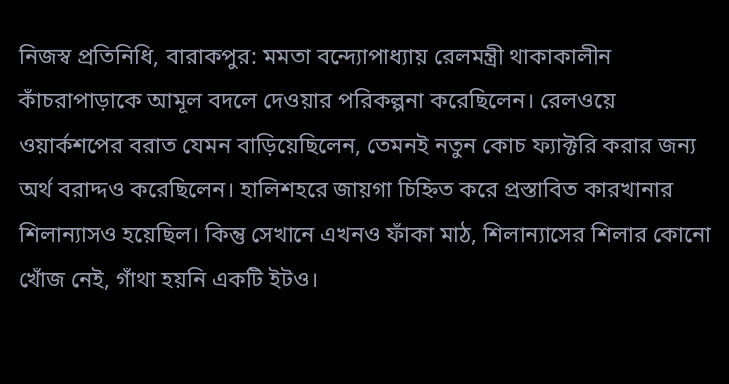নিজস্ব প্রতিনিধি, বারাকপুর: মমতা বন্দ্যোপাধ্যায় রেলমন্ত্রী থাকাকালীন কাঁচরাপাড়াকে আমূল বদলে দেওয়ার পরিকল্পনা করেছিলেন। রেলওয়ে ওয়ার্কশপের বরাত যেমন বাড়িয়েছিলেন, তেমনই নতুন কোচ ফ্যাক্টরি করার জন্য অর্থ বরাদ্দও করেছিলেন। হালিশহরে জায়গা চিহ্নিত করে প্রস্তাবিত কারখানার শিলান্যাসও হয়েছিল। কিন্তু সেখানে এখনও ফাঁকা মাঠ, শিলান্যাসের শিলার কোনো খোঁজ নেই, গাঁথা হয়নি একটি ইটও।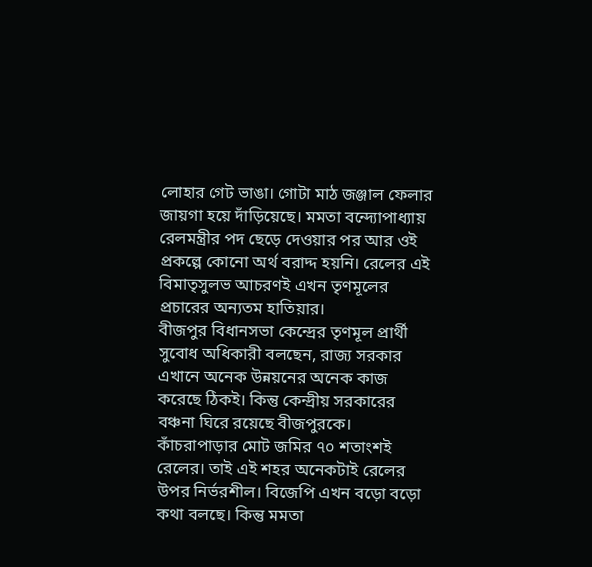লোহার গেট ভাঙা। গোটা মাঠ জঞ্জাল ফেলার জায়গা হয়ে দাঁড়িয়েছে। মমতা বন্দ্যোপাধ্যায় রেলমন্ত্রীর পদ ছেড়ে দেওয়ার পর আর ওই প্রকল্পে কোনো অর্থ বরাদ্দ হয়নি। রেলের এই বিমাতৃসুলভ আচরণই এখন তৃণমূলের প্রচারের অন্যতম হাতিয়ার।
বীজপুর বিধানসভা কেন্দ্রের তৃণমূল প্রার্থী সুবোধ অধিকারী বলছেন, রাজ্য সরকার এখানে অনেক উন্নয়নের অনেক কাজ করেছে ঠিকই। কিন্তু কেন্দ্রীয় সরকারের বঞ্চনা ঘিরে রয়েছে বীজপুরকে। কাঁচরাপাড়ার মোট জমির ৭০ শতাংশই রেলের। তাই এই শহর অনেকটাই রেলের উপর নির্ভরশীল। বিজেপি এখন বড়ো বড়ো কথা বলছে। কিন্তু মমতা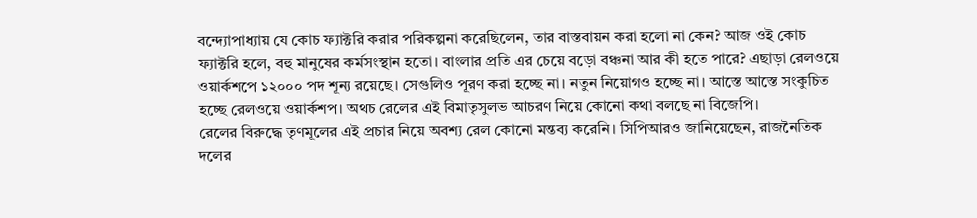বন্দ্যোপাধ্যায় যে কোচ ফ্যাক্টরি করার পরিকল্পনা করেছিলেন, তার বাস্তবায়ন করা হলো না কেন? আজ ওই কোচ ফ্যাক্টরি হলে, বহু মানুষের কর্মসংস্থান হতো। বাংলার প্রতি এর চেয়ে বড়ো বঞ্চনা আর কী হতে পারে? এছাড়া রেলওয়ে ওয়ার্কশপে ১২০০০ পদ শূন্য রয়েছে। সেগুলিও পূরণ করা হচ্ছে না। নতুন নিয়োগও হচ্ছে না। আস্তে আস্তে সংকুচিত হচ্ছে রেলওয়ে ওয়ার্কশপ। অথচ রেলের এই বিমাতৃসুলভ আচরণ নিয়ে কোনো কথা বলছে না বিজেপি।
রেলের বিরুদ্ধে তৃণমূলের এই প্রচার নিয়ে অবশ্য রেল কোনো মন্তব্য করেনি। সিপিআরও জানিয়েছেন, রাজনৈতিক দলের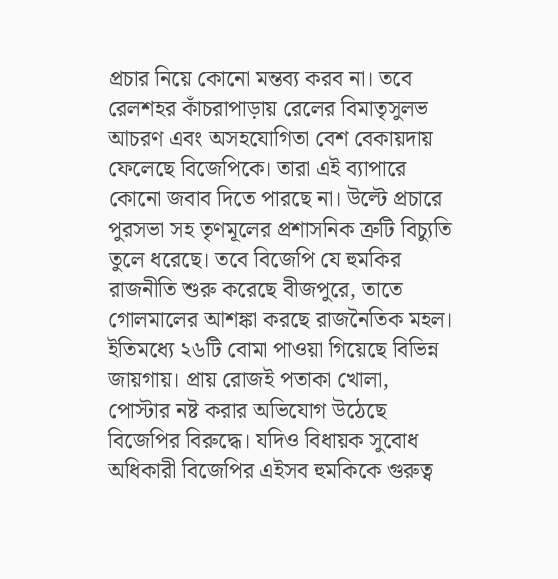প্রচার নিয়ে কোনো মন্তব্য করব না। তবে রেলশহর কাঁচরাপাড়ায় রেলের বিমাতৃসুলভ আচরণ এবং অসহযোগিতা বেশ বেকায়দায় ফেলেছে বিজেপিকে। তারা এই ব্যাপারে কোনো জবাব দিতে পারছে না। উল্টে প্রচারে পুরসভা সহ তৃণমূলের প্রশাসনিক ত্রুটি বিচ্যুতি তুলে ধরেছে। তবে বিজেপি যে হুমকির রাজনীতি শুরু করেছে বীজপুরে, তাতে গোলমালের আশঙ্কা করছে রাজনৈতিক মহল। ইতিমধ্যে ২৬টি বোমা পাওয়া গিয়েছে বিভিন্ন জায়গায়। প্রায় রোজই পতাকা খোলা, পোস্টার নষ্ট করার অভিযোগ উঠেছে বিজেপির বিরুদ্ধে। যদিও বিধায়ক সুবোধ অধিকারী বিজেপির এইসব হুমকিকে গুরুত্ব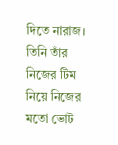দিতে নারাজ। তিনি তাঁর নিজের টিম নিয়ে নিজের মতো ভোট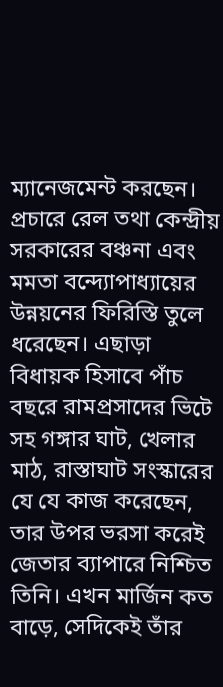ম্যানেজমেন্ট করছেন। প্রচারে রেল তথা কেন্দ্রীয় সরকারের বঞ্চনা এবং মমতা বন্দ্যোপাধ্যায়ের উন্নয়নের ফিরিস্তি তুলে ধরেছেন। এছাড়া বিধায়ক হিসাবে পাঁচ বছরে রামপ্রসাদের ভিটে সহ গঙ্গার ঘাট, খেলার মাঠ, রাস্তাঘাট সংস্কারের যে যে কাজ করেছেন, তার উপর ভরসা করেই জেতার ব্যাপারে নিশ্চিত তিনি। এখন মার্জিন কত বাড়ে, সেদিকেই তাঁর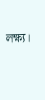লক্ষ্য।